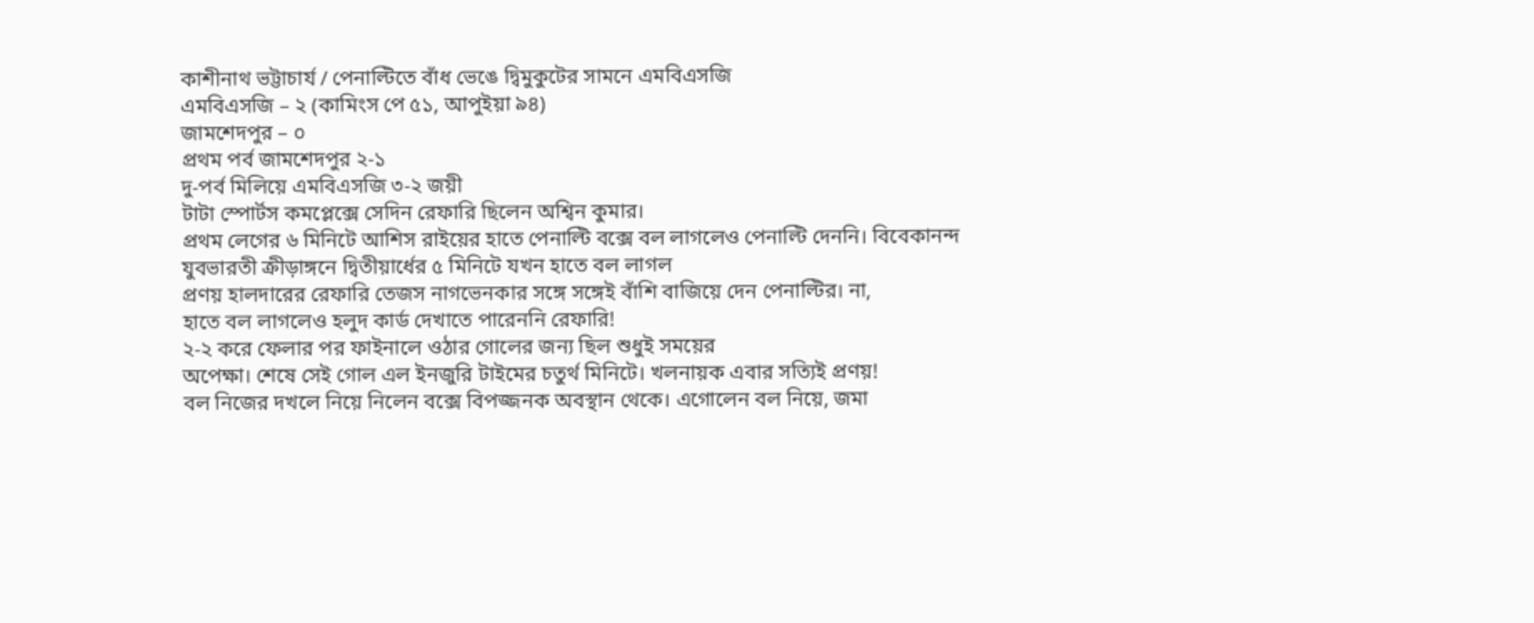কাশীনাথ ভট্টাচার্য / পেনাল্টিতে বাঁধ ভেঙে দ্বিমুকুটের সামনে এমবিএসজি
এমবিএসজি – ২ (কামিংস পে ৫১, আপুইয়া ৯৪)
জামশেদপুর – ০
প্রথম পর্ব জামশেদপুর ২-১
দু-পর্ব মিলিয়ে এমবিএসজি ৩-২ জয়ী
টাটা স্পোর্টস কমপ্লেক্সে সেদিন রেফারি ছিলেন অশ্বিন কুমার।
প্রথম লেগের ৬ মিনিটে আশিস রাইয়ের হাতে পেনাল্টি বক্সে বল লাগলেও পেনাল্টি দেননি। বিবেকানন্দ
যুবভারতী ক্রীড়াঙ্গনে দ্বিতীয়ার্ধের ৫ মিনিটে যখন হাতে বল লাগল
প্রণয় হালদারের রেফারি তেজস নাগভেনকার সঙ্গে সঙ্গেই বাঁশি বাজিয়ে দেন পেনাল্টির। না,
হাতে বল লাগলেও হলুদ কার্ড দেখাতে পারেননি রেফারি!
২-২ করে ফেলার পর ফাইনালে ওঠার গোলের জন্য ছিল শুধুই সময়ের
অপেক্ষা। শেষে সেই গোল এল ইনজুরি টাইমের চতুর্থ মিনিটে। খলনায়ক এবার সত্যিই প্রণয়!
বল নিজের দখলে নিয়ে নিলেন বক্সে বিপজ্জনক অবস্থান থেকে। এগোলেন বল নিয়ে, জমা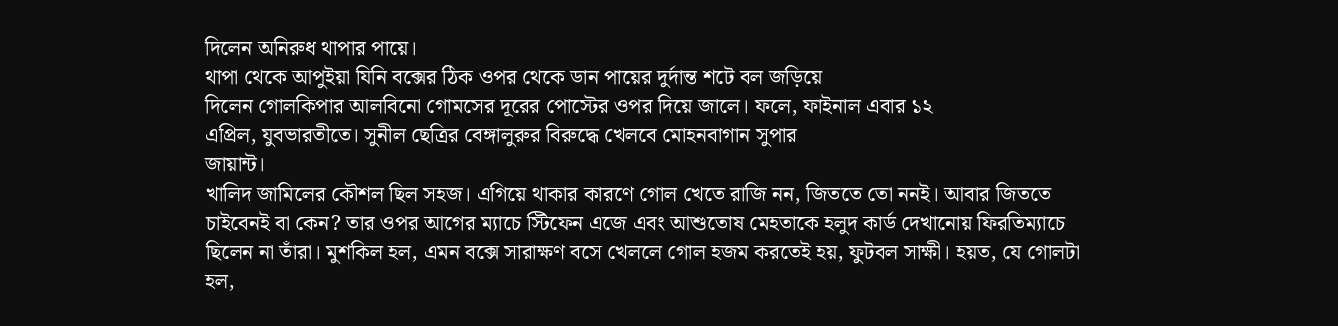দিলেন অনিরুধ থাপার পায়ে।
থাপা থেকে আপুইয়া যিনি বক্সের ঠিক ওপর থেকে ডান পায়ের দুর্দান্ত শটে বল জড়িয়ে
দিলেন গোলকিপার আলবিনো গোমসের দূরের পোস্টের ওপর দিয়ে জালে। ফলে, ফাইনাল এবার ১২
এপ্রিল, যুবভারতীতে। সুনীল ছেত্রির বেঙ্গালুরুর বিরুদ্ধে খেলবে মোহনবাগান সুপার
জায়ান্ট।
খালিদ জামিলের কৌশল ছিল সহজ। এগিয়ে থাকার কারণে গোল খেতে রাজি নন, জিততে তো ননই। আবার জিততে চাইবেনই বা কেন? তার ওপর আগের ম্যাচে স্টিফেন এজে এবং আশুতোষ মেহতাকে হলুদ কার্ড দেখানোয় ফিরতিম্যাচে ছিলেন না তাঁরা। মুশকিল হল, এমন বক্সে সারাক্ষণ বসে খেললে গোল হজম করতেই হয়, ফুটবল সাক্ষী। হয়ত, যে গোলটা হল,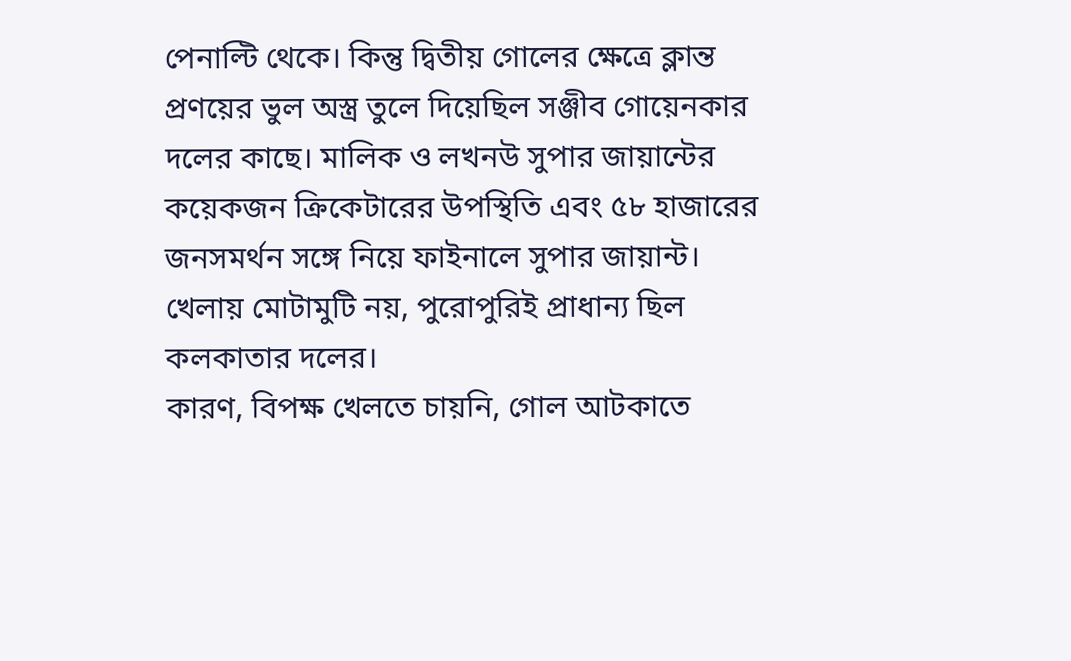পেনাল্টি থেকে। কিন্তু দ্বিতীয় গোলের ক্ষেত্রে ক্লান্ত প্রণয়ের ভুল অস্ত্র তুলে দিয়েছিল সঞ্জীব গোয়েনকার দলের কাছে। মালিক ও লখনউ সুপার জায়ান্টের কয়েকজন ক্রিকেটারের উপস্থিতি এবং ৫৮ হাজারের জনসমর্থন সঙ্গে নিয়ে ফাইনালে সুপার জায়ান্ট।
খেলায় মোটামুটি নয়, পুরোপুরিই প্রাধান্য ছিল কলকাতার দলের।
কারণ, বিপক্ষ খেলতে চায়নি, গোল আটকাতে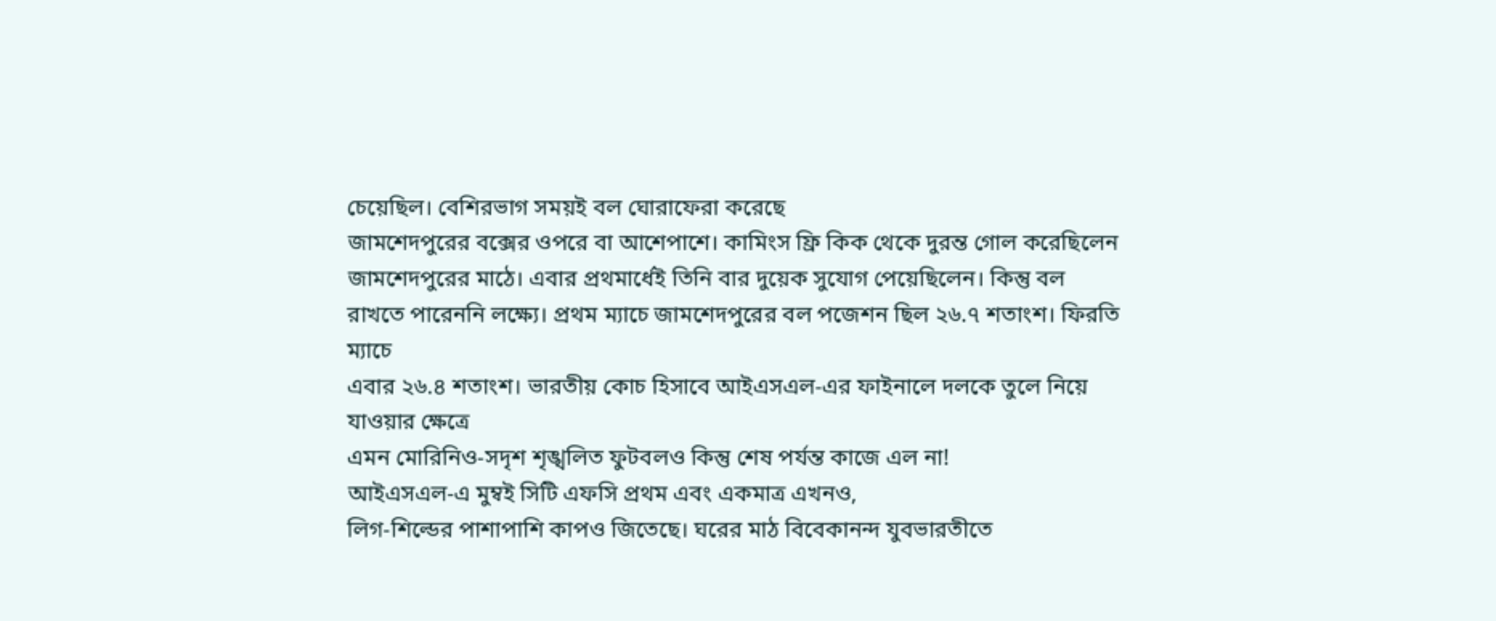চেয়েছিল। বেশিরভাগ সময়ই বল ঘোরাফেরা করেছে
জামশেদপুরের বক্সের ওপরে বা আশেপাশে। কামিংস ফ্রি কিক থেকে দুরন্ত গোল করেছিলেন
জামশেদপুরের মাঠে। এবার প্রথমার্ধেই তিনি বার দুয়েক সুযোগ পেয়েছিলেন। কিন্তু বল
রাখতে পারেননি লক্ষ্যে। প্রথম ম্যাচে জামশেদপুরের বল পজেশন ছিল ২৬.৭ শতাংশ। ফিরতি ম্যাচে
এবার ২৬.৪ শতাংশ। ভারতীয় কোচ হিসাবে আইএসএল-এর ফাইনালে দলকে তুলে নিয়ে যাওয়ার ক্ষেত্রে
এমন মোরিনিও-সদৃশ শৃঙ্খলিত ফুটবলও কিন্তু শেষ পর্যন্ত কাজে এল না!
আইএসএল-এ মুম্বই সিটি এফসি প্রথম এবং একমাত্র এখনও,
লিগ-শিল্ডের পাশাপাশি কাপও জিতেছে। ঘরের মাঠ বিবেকানন্দ যুবভারতীতে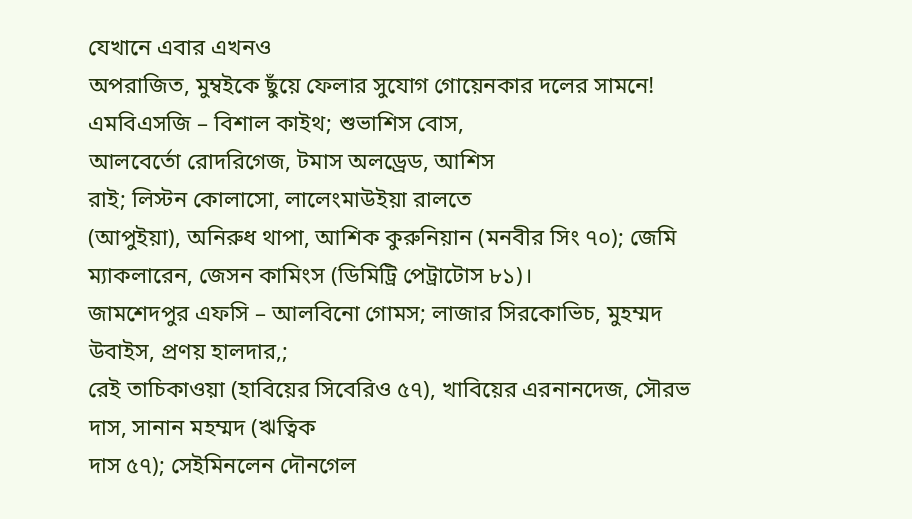যেখানে এবার এখনও
অপরাজিত, মুম্বইকে ছুঁয়ে ফেলার সুযোগ গোয়েনকার দলের সামনে!
এমবিএসজি – বিশাল কাইথ; শুভাশিস বোস,
আলবের্তো রোদরিগেজ, টমাস অলড্রেড, আশিস
রাই; লিস্টন কোলাসো, লালেংমাউইয়া রালতে
(আপুইয়া), অনিরুধ থাপা, আশিক কুরুনিয়ান (মনবীর সিং ৭০); জেমি
ম্যাকলারেন, জেসন কামিংস (ডিমিট্রি পেট্রাটোস ৮১)।
জামশেদপুর এফসি – আলবিনো গোমস; লাজার সিরকোভিচ, মুহম্মদ উবাইস, প্রণয় হালদার,;
রেই তাচিকাওয়া (হাবিয়ের সিবেরিও ৫৭), খাবিয়ের এরনানদেজ, সৌরভ দাস, সানান মহম্মদ (ঋত্বিক
দাস ৫৭); সেইমিনলেন দৌনগেল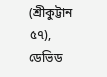(শ্রীকুট্টান ৫৭), ডেভিড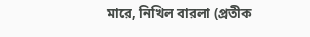মারে, নিখিল বারলা (প্রতীক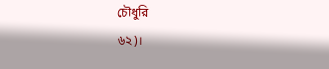চৌধুরি
৬২)।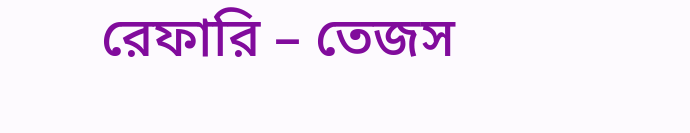রেফারি – তেজস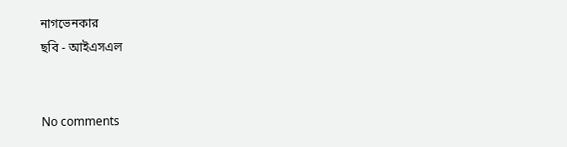নাগভেনকার
ছবি - আইএসএল


No comments